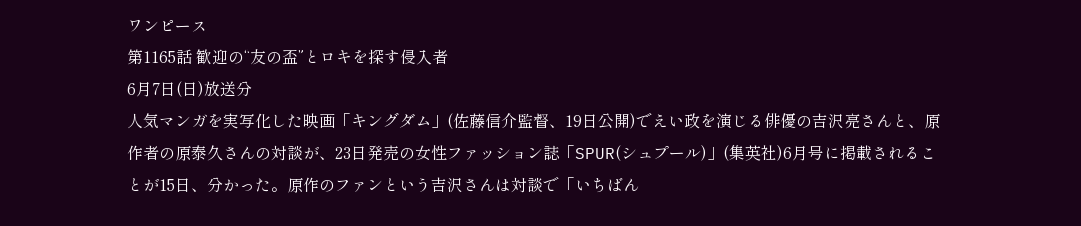ワンピース
第1165話 歓迎の“友の盃”とロキを探す侵入者
6月7日(日)放送分
人気マンガを実写化した映画「キングダム」(佐藤信介監督、19日公開)でえい政を演じる俳優の吉沢亮さんと、原作者の原泰久さんの対談が、23日発売の女性ファッション誌「SPUR(シュプール)」(集英社)6月号に掲載されることが15日、分かった。原作のファンという吉沢さんは対談で「いちばん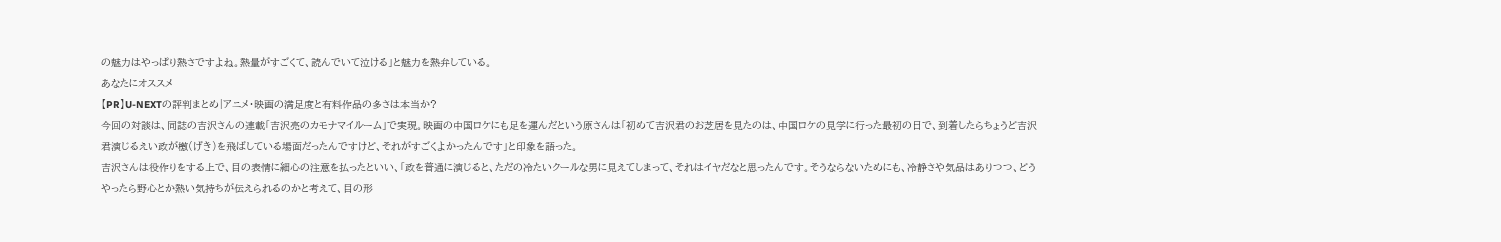の魅力はやっぱり熱さですよね。熱量がすごくて、読んでいて泣ける」と魅力を熱弁している。
あなたにオススメ
【PR】U-NEXTの評判まとめ|アニメ・映画の満足度と有料作品の多さは本当か?
今回の対談は、同誌の吉沢さんの連載「吉沢亮のカモナマイルーム」で実現。映画の中国ロケにも足を運んだという原さんは「初めて吉沢君のお芝居を見たのは、中国ロケの見学に行った最初の日で、到着したらちょうど吉沢君演じるえい政が檄(げき)を飛ばしている場面だったんですけど、それがすごくよかったんです」と印象を語った。
吉沢さんは役作りをする上で、目の表情に細心の注意を払ったといい、「政を普通に演じると、ただの冷たいクールな男に見えてしまって、それはイヤだなと思ったんです。そうならないためにも、冷静さや気品はありつつ、どうやったら野心とか熱い気持ちが伝えられるのかと考えて、目の形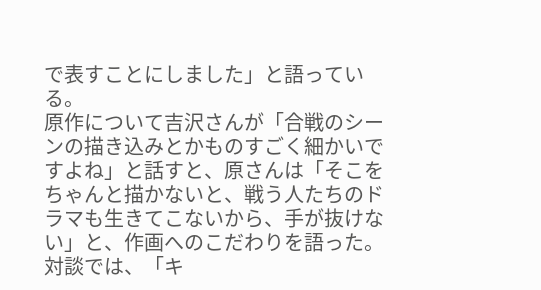で表すことにしました」と語っている。
原作について吉沢さんが「合戦のシーンの描き込みとかものすごく細かいですよね」と話すと、原さんは「そこをちゃんと描かないと、戦う人たちのドラマも生きてこないから、手が抜けない」と、作画へのこだわりを語った。対談では、「キ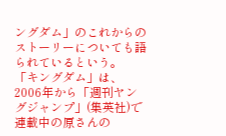ングダム」のこれからのストーリーについても語られているという。
「キングダム」は、2006年から「週刊ヤングジャンプ」(集英社)で連載中の原さんの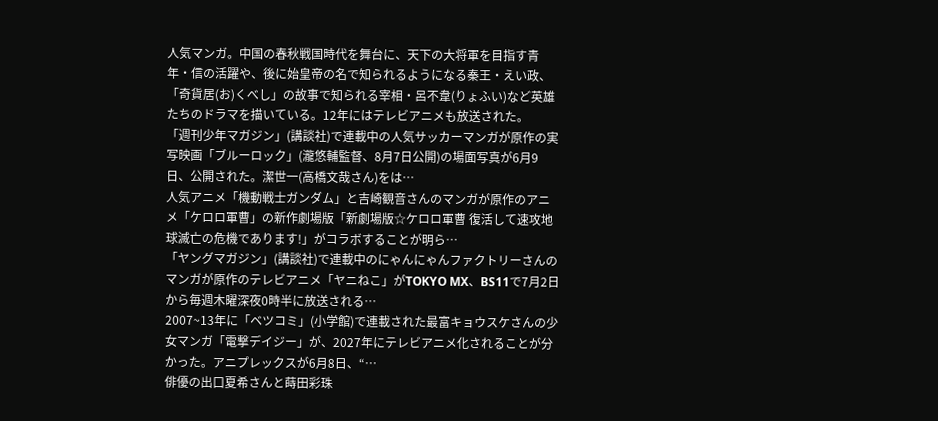人気マンガ。中国の春秋戦国時代を舞台に、天下の大将軍を目指す青年・信の活躍や、後に始皇帝の名で知られるようになる秦王・えい政、「奇貨居(お)くべし」の故事で知られる宰相・呂不韋(りょふい)など英雄たちのドラマを描いている。12年にはテレビアニメも放送された。
「週刊少年マガジン」(講談社)で連載中の人気サッカーマンガが原作の実写映画「ブルーロック」(瀧悠輔監督、8月7日公開)の場面写真が6月9日、公開された。潔世一(高橋文哉さん)をは…
人気アニメ「機動戦士ガンダム」と吉崎観音さんのマンガが原作のアニメ「ケロロ軍曹」の新作劇場版「新劇場版☆ケロロ軍曹 復活して速攻地球滅亡の危機であります!」がコラボすることが明ら…
「ヤングマガジン」(講談社)で連載中のにゃんにゃんファクトリーさんのマンガが原作のテレビアニメ「ヤニねこ」がTOKYO MX、BS11で7月2日から毎週木曜深夜0時半に放送される…
2007~13年に「ベツコミ」(小学館)で連載された最富キョウスケさんの少女マンガ「電撃デイジー」が、2027年にテレビアニメ化されることが分かった。アニプレックスが6月8日、“…
俳優の出口夏希さんと蒔田彩珠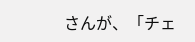さんが、「チェ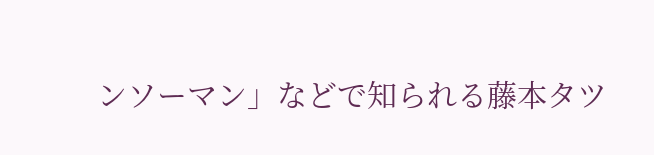ンソーマン」などで知られる藤本タツ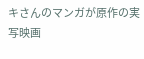キさんのマンガが原作の実写映画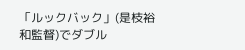「ルックバック」(是枝裕和監督)でダブル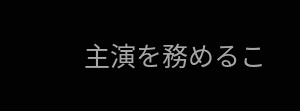主演を務めるこ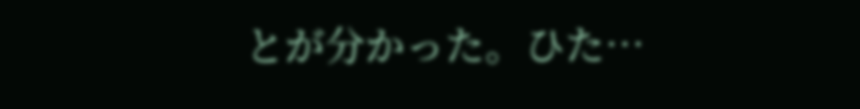とが分かった。ひた…